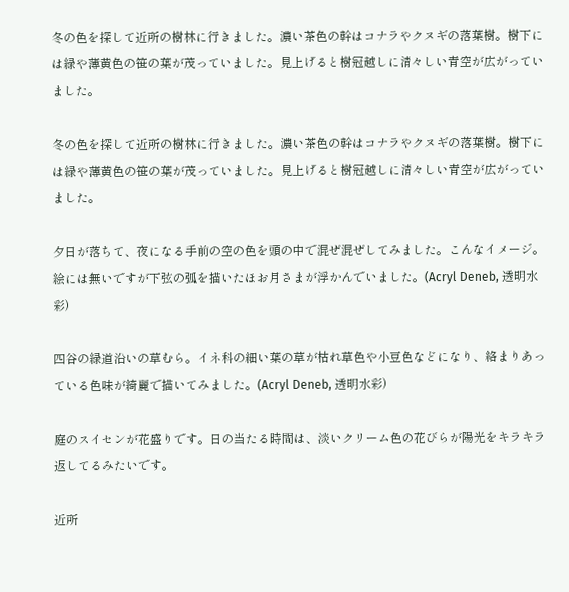冬の色を探して近所の樹林に行きました。濃い茶色の幹はコナラやクヌギの落葉樹。樹下には緑や薄黄色の笹の葉が茂っていました。見上げると樹冠越しに清々しい青空が広がっていました。

冬の色を探して近所の樹林に行きました。濃い茶色の幹はコナラやクヌギの落葉樹。樹下には緑や薄黄色の笹の葉が茂っていました。見上げると樹冠越しに清々しい青空が広がっていました。

夕日が落ちて、夜になる手前の空の色を頭の中で混ぜ混ぜしてみました。こんなイメージ。絵には無いですが下弦の弧を描いたほお月さまが浮かんでいました。(Acryl Deneb, 透明水彩)

四谷の緑道沿いの草むら。イネ科の細い葉の草が枯れ草色や小豆色などになり、絡まりあっている色味が綺麗で描いてみました。(Acryl Deneb, 透明水彩)

庭のスイセンが花盛りです。日の当たる時間は、淡いクリーム色の花びらが陽光をキラキラ返してるみたいです。

近所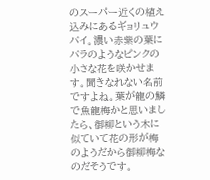のスーパー近くの植え込みにあるギョリュウバイ。濃い赤紫の葉にバラのようなピンクの小さな花を咲かせます。聞きなれない名前ですよね。葉が龍の鱗で魚龍梅かと思いましたら、御柳という木に似ていて花の形が梅のようだから御柳梅なのだそうです。